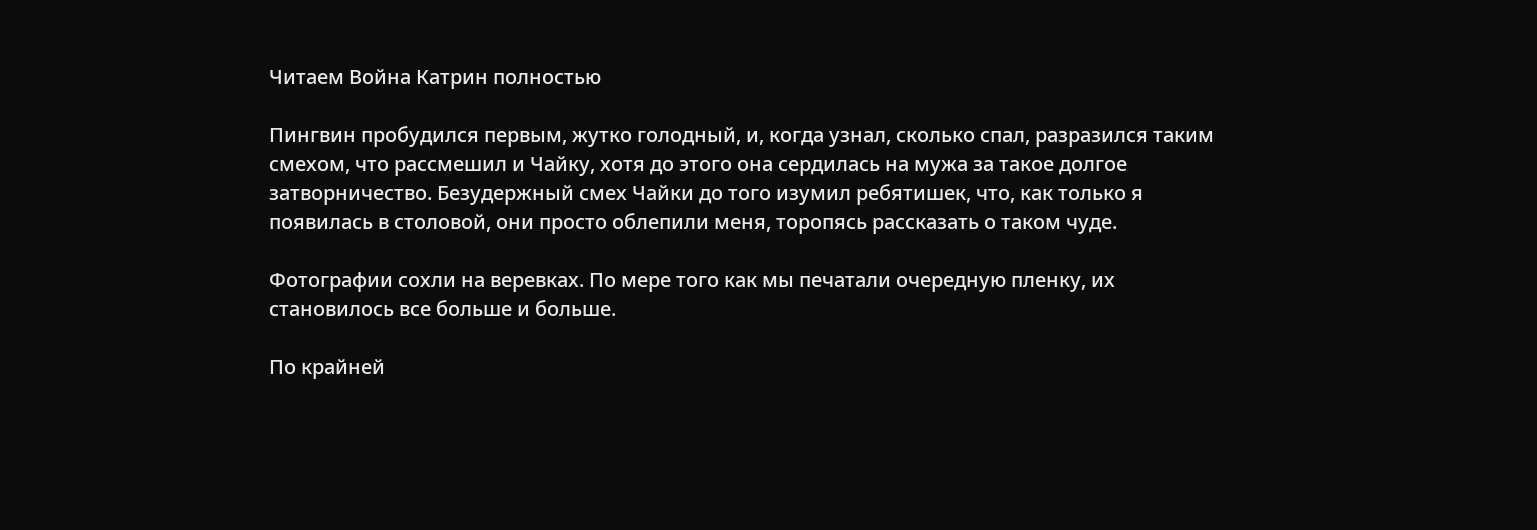Читаем Война Катрин полностью

Пингвин пробудился первым, жутко голодный, и, когда узнал, сколько спал, разразился таким смехом, что рассмешил и Чайку, хотя до этого она сердилась на мужа за такое долгое затворничество. Безудержный смех Чайки до того изумил ребятишек, что, как только я появилась в столовой, они просто облепили меня, торопясь рассказать о таком чуде.

Фотографии сохли на веревках. По мере того как мы печатали очередную пленку, их становилось все больше и больше.

По крайней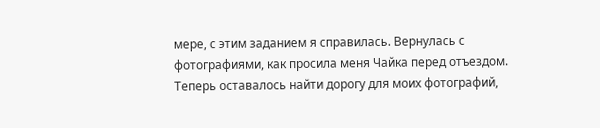мере, с этим заданием я справилась. Вернулась с фотографиями, как просила меня Чайка перед отъездом. Теперь оставалось найти дорогу для моих фотографий,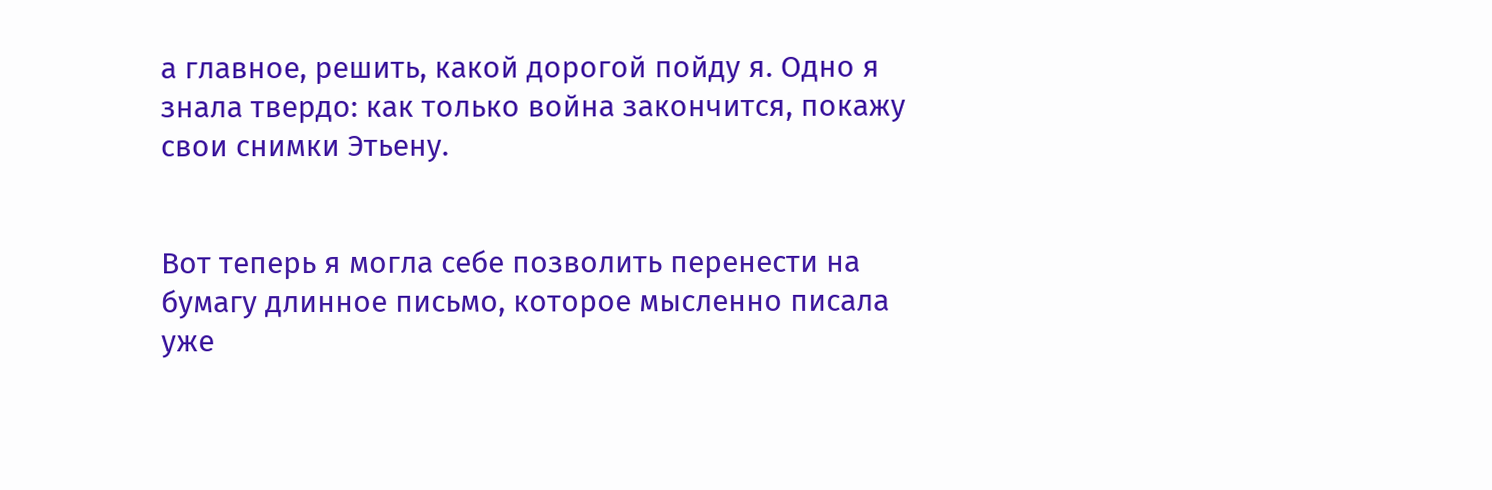а главное, решить, какой дорогой пойду я. Одно я знала твердо: как только война закончится, покажу свои снимки Этьену.


Вот теперь я могла себе позволить перенести на бумагу длинное письмо, которое мысленно писала уже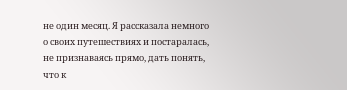не один месяц. Я рассказала немного о своих путешествиях и постаралась, не признаваясь прямо, дать понять, что к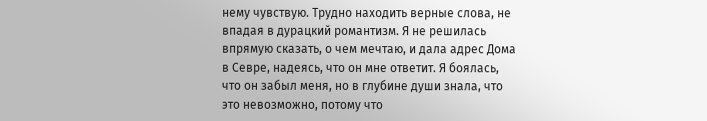нему чувствую. Трудно находить верные слова, не впадая в дурацкий романтизм. Я не решилась впрямую сказать, о чем мечтаю, и дала адрес Дома в Севре, надеясь, что он мне ответит. Я боялась, что он забыл меня, но в глубине души знала, что это невозможно, потому что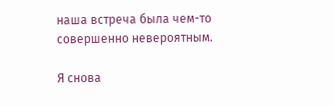наша встреча была чем-то совершенно невероятным.

Я снова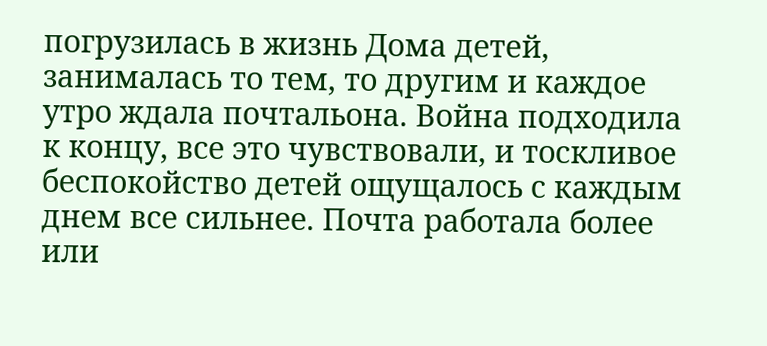погрузилась в жизнь Дома детей, занималась то тем, то другим и каждое утро ждала почтальона. Война подходила к концу, все это чувствовали, и тоскливое беспокойство детей ощущалось с каждым днем все сильнее. Почта работала более или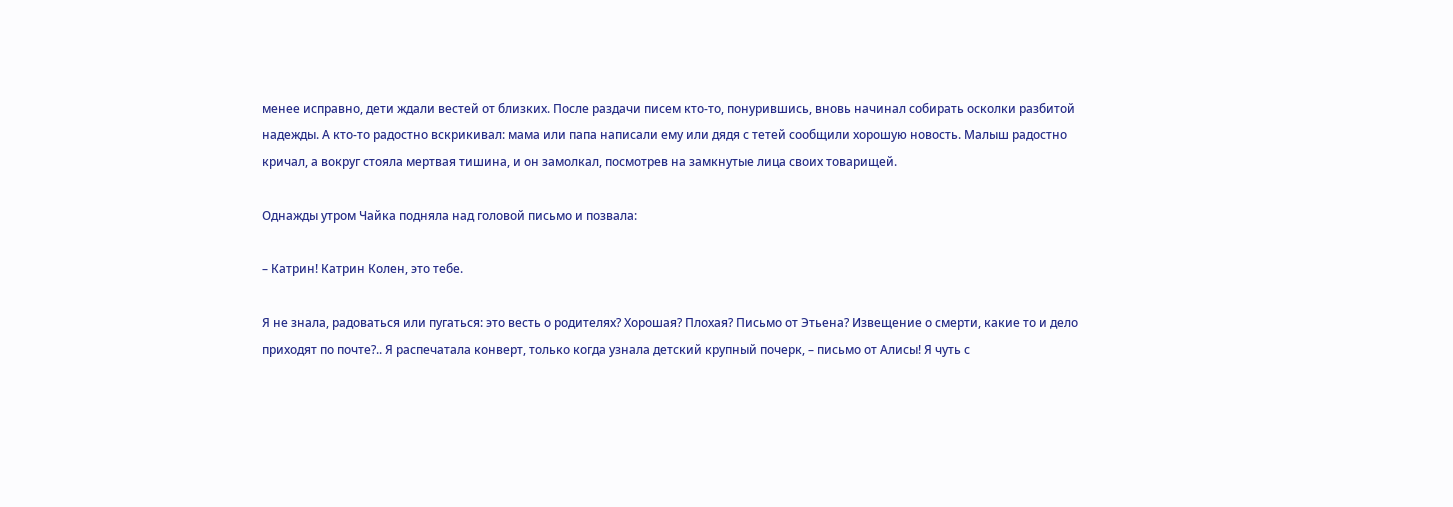менее исправно, дети ждали вестей от близких. После раздачи писем кто-то, понурившись, вновь начинал собирать осколки разбитой надежды. А кто-то радостно вскрикивал: мама или папа написали ему или дядя с тетей сообщили хорошую новость. Малыш радостно кричал, а вокруг стояла мертвая тишина, и он замолкал, посмотрев на замкнутые лица своих товарищей.

Однажды утром Чайка подняла над головой письмо и позвала:

– Катрин! Катрин Колен, это тебе.

Я не знала, радоваться или пугаться: это весть о родителях? Хорошая? Плохая? Письмо от Этьена? Извещение о смерти, какие то и дело приходят по почте?.. Я распечатала конверт, только когда узнала детский крупный почерк, – письмо от Алисы! Я чуть с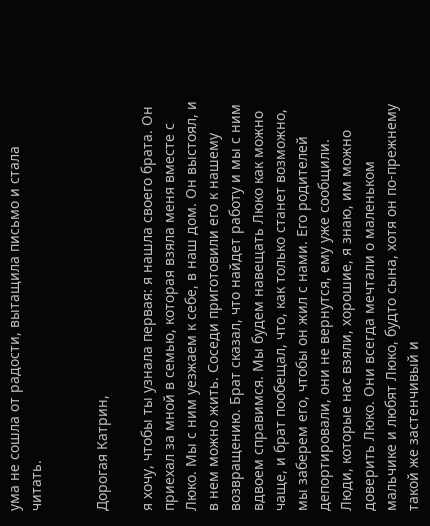ума не сошла от радости, вытащила письмо и стала читать.


Дорогая Катрин,

я хочу, чтобы ты узнала первая: я нашла своего брата. Он приехал за мной в семью, которая взяла меня вместе с Люко. Мы с ним уезжаем к себе, в наш дом. Он выстоял, и в нем можно жить. Соседи приготовили его к нашему возвращению. Брат сказал, что найдет работу и мы с ним вдвоем справимся. Мы будем навещать Люко как можно чаще, и брат пообещал, что, как только станет возможно, мы заберем его, чтобы он жил с нами. Его родителей депортировали, они не вернутся, ему уже сообщили. Люди, которые нас взяли, хорошие, я знаю, им можно доверить Люко. Они всегда мечтали о маленьком мальчике и любят Люко, будто сына, хотя он по-прежнему такой же застенчивый и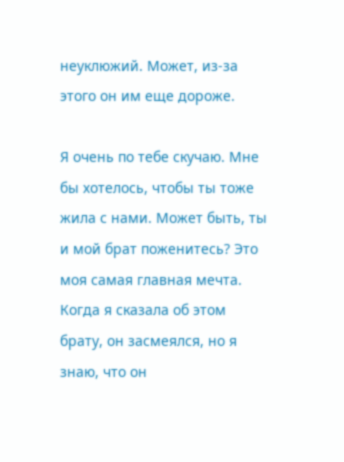неуклюжий. Может, из-за этого он им еще дороже.

Я очень по тебе скучаю. Мне бы хотелось, чтобы ты тоже жила с нами. Может быть, ты и мой брат поженитесь? Это моя самая главная мечта. Когда я сказала об этом брату, он засмеялся, но я знаю, что он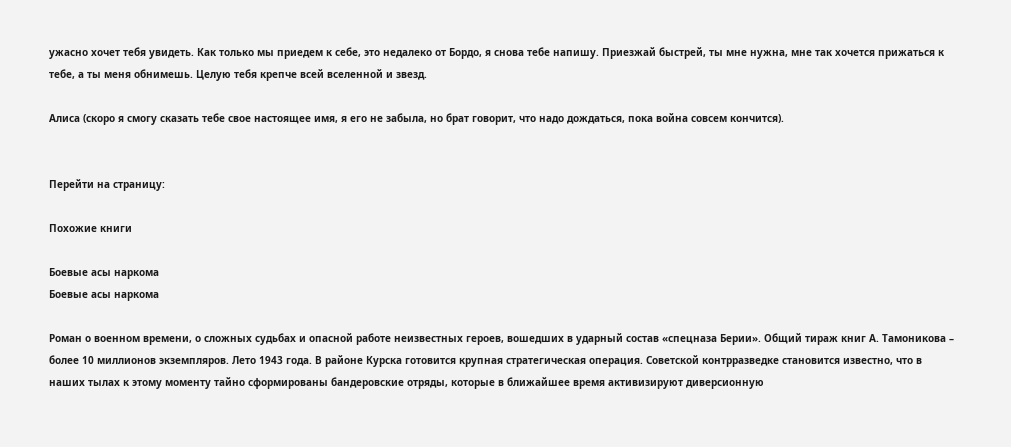ужасно хочет тебя увидеть. Как только мы приедем к себе, это недалеко от Бордо, я снова тебе напишу. Приезжай быстрей, ты мне нужна, мне так хочется прижаться к тебе, а ты меня обнимешь. Целую тебя крепче всей вселенной и звезд.

Алиса (скоро я смогу сказать тебе свое настоящее имя, я его не забыла, но брат говорит, что надо дождаться, пока война совсем кончится).


Перейти на страницу:

Похожие книги

Боевые асы наркома
Боевые асы наркома

Роман о военном времени, о сложных судьбах и опасной работе неизвестных героев, вошедших в ударный состав «спецназа Берии». Общий тираж книг А. Тамоникова – более 10 миллионов экземпляров. Лето 1943 года. В районе Курска готовится крупная стратегическая операция. Советской контрразведке становится известно, что в наших тылах к этому моменту тайно сформированы бандеровские отряды, которые в ближайшее время активизируют диверсионную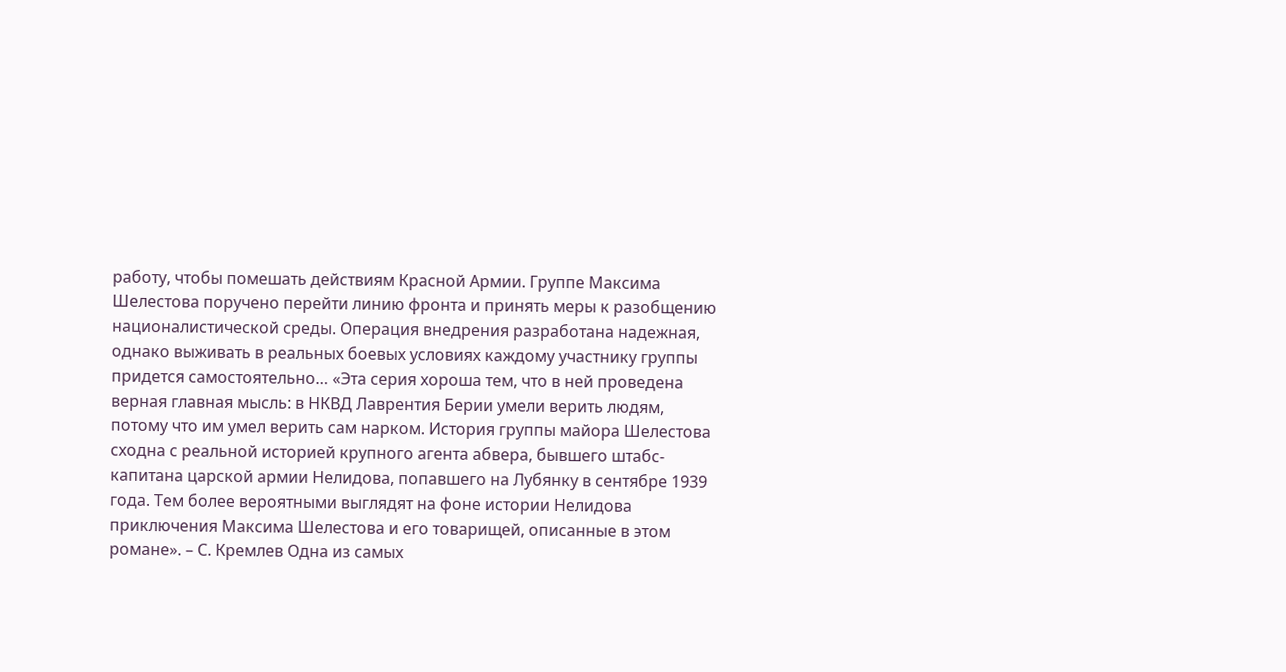работу, чтобы помешать действиям Красной Армии. Группе Максима Шелестова поручено перейти линию фронта и принять меры к разобщению националистической среды. Операция внедрения разработана надежная, однако выживать в реальных боевых условиях каждому участнику группы придется самостоятельно… «Эта серия хороша тем, что в ней проведена верная главная мысль: в НКВД Лаврентия Берии умели верить людям, потому что им умел верить сам нарком. История группы майора Шелестова сходна с реальной историей крупного агента абвера, бывшего штабс-капитана царской армии Нелидова, попавшего на Лубянку в сентябре 1939 года. Тем более вероятными выглядят на фоне истории Нелидова приключения Максима Шелестова и его товарищей, описанные в этом романе». – С. Кремлев Одна из самых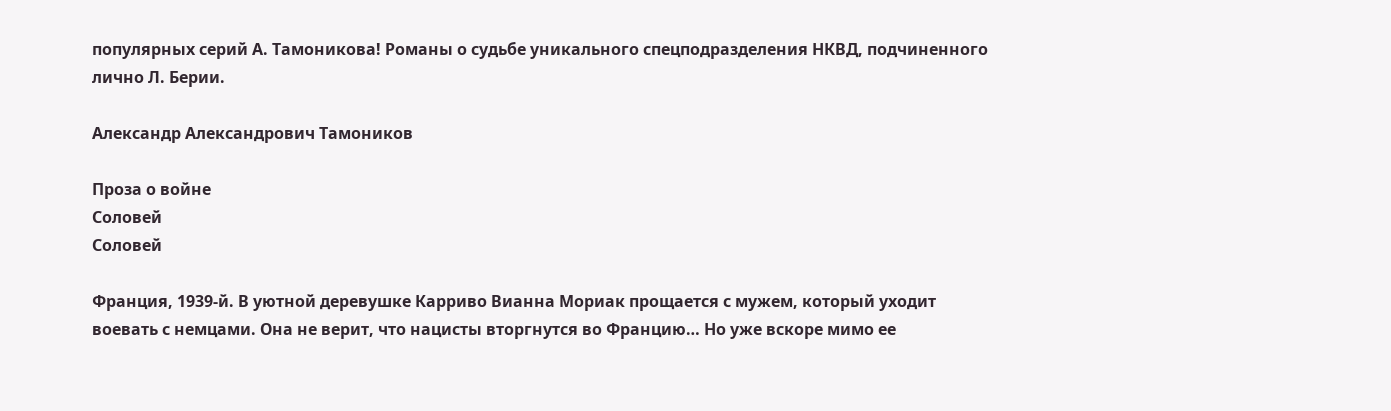популярных серий А. Тамоникова! Романы о судьбе уникального спецподразделения НКВД, подчиненного лично Л. Берии.

Александр Александрович Тамоников

Проза о войне
Соловей
Соловей

Франция, 1939-й. В уютной деревушке Карриво Вианна Мориак прощается с мужем, который уходит воевать с немцами. Она не верит, что нацисты вторгнутся во Францию… Но уже вскоре мимо ее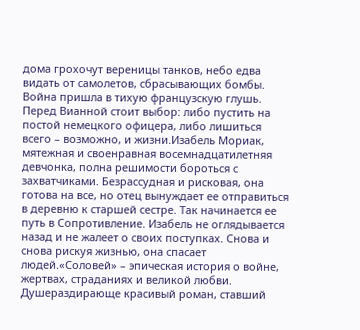дома грохочут вереницы танков, небо едва видать от самолетов, сбрасывающих бомбы. Война пришла в тихую французскую глушь. Перед Вианной стоит выбор: либо пустить на постой немецкого офицера, либо лишиться всего – возможно, и жизни.Изабель Мориак, мятежная и своенравная восемнадцатилетняя девчонка, полна решимости бороться с захватчиками. Безрассудная и рисковая, она готова на все, но отец вынуждает ее отправиться в деревню к старшей сестре. Так начинается ее путь в Сопротивление. Изабель не оглядывается назад и не жалеет о своих поступках. Снова и снова рискуя жизнью, она спасает людей.«Соловей» – эпическая история о войне, жертвах, страданиях и великой любви. Душераздирающе красивый роман, ставший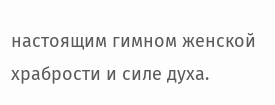настоящим гимном женской храбрости и силе духа.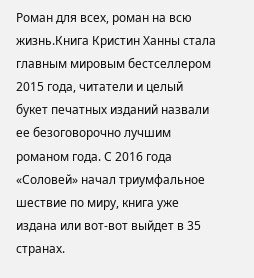Роман для всех, роман на всю жизнь.Книга Кристин Ханны стала главным мировым бестселлером 2015 года, читатели и целый букет печатных изданий назвали ее безоговорочно лучшим романом года. С 2016 года «Соловей» начал триумфальное шествие по миру, книга уже издана или вот-вот выйдет в 35 странах.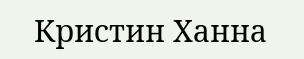Кристин Ханна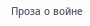Проза о войне